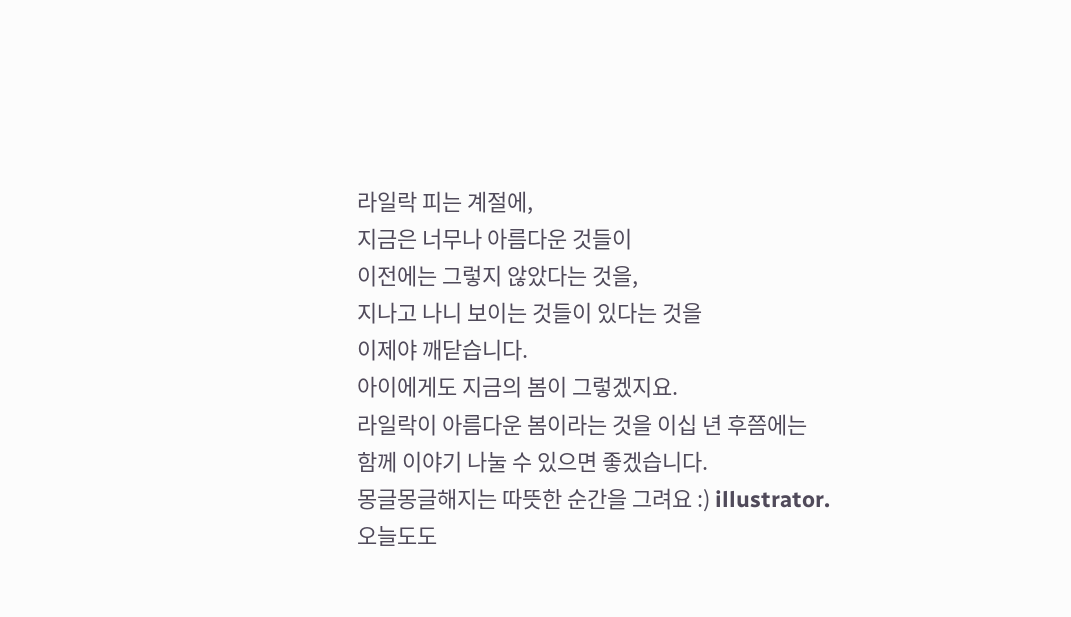라일락 피는 계절에,
지금은 너무나 아름다운 것들이
이전에는 그렇지 않았다는 것을,
지나고 나니 보이는 것들이 있다는 것을
이제야 깨닫습니다.
아이에게도 지금의 봄이 그렇겠지요.
라일락이 아름다운 봄이라는 것을 이십 년 후쯤에는
함께 이야기 나눌 수 있으면 좋겠습니다.
몽글몽글해지는 따뜻한 순간을 그려요 :) illustrator. 오늘도도